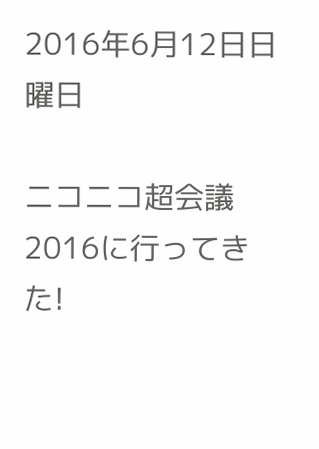2016年6月12日日曜日

ニコニコ超会議2016に行ってきた!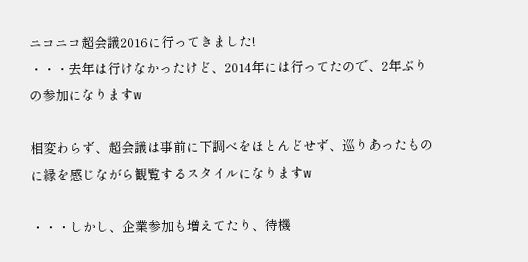ニコニコ超会議2016に行ってきました!
・・・去年は行けなかったけど、2014年には行ってたので、2年ぶりの参加になりますw

相変わらず、超会議は事前に下調べをほとんどせず、巡りあったものに縁を感じながら観覧するスタイルになりますw

・・・しかし、企業参加も増えてたり、待機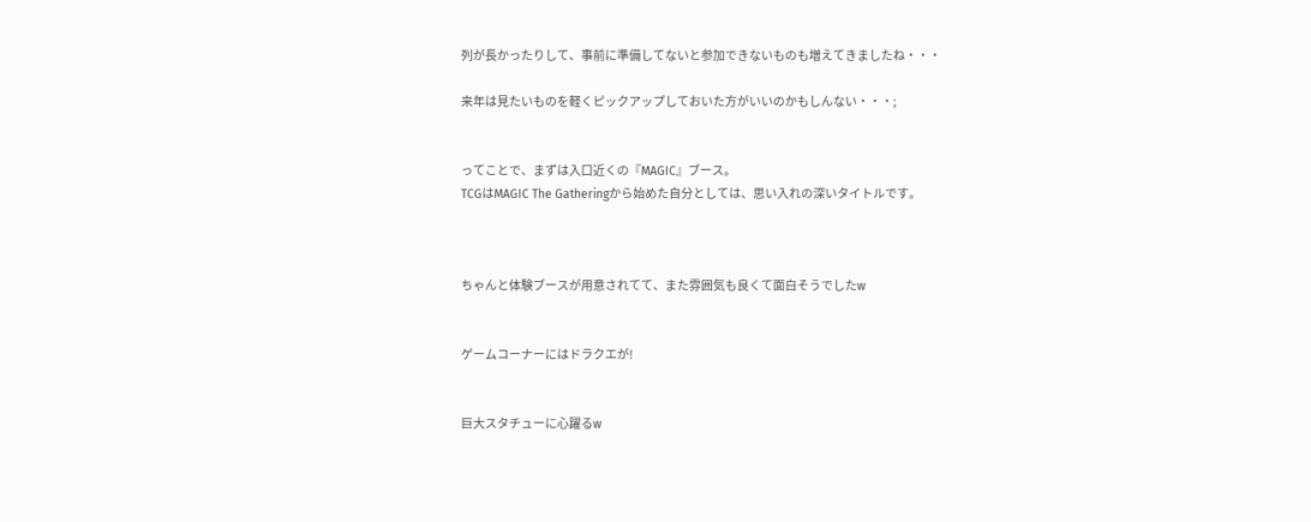列が長かったりして、事前に準備してないと参加できないものも増えてきましたね・・・

来年は見たいものを軽くピックアップしておいた方がいいのかもしんない・・・;


ってことで、まずは入口近くの『MAGIC』ブース。
TCGはMAGIC The Gatheringから始めた自分としては、思い入れの深いタイトルです。



ちゃんと体験ブースが用意されてて、また雰囲気も良くて面白そうでしたw


ゲームコーナーにはドラクエが!


巨大スタチューに心躍るw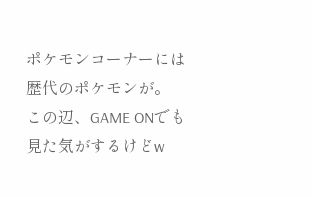ポケモンコーナーには歴代のポケモンが。
この辺、GAME ONでも見た気がするけどw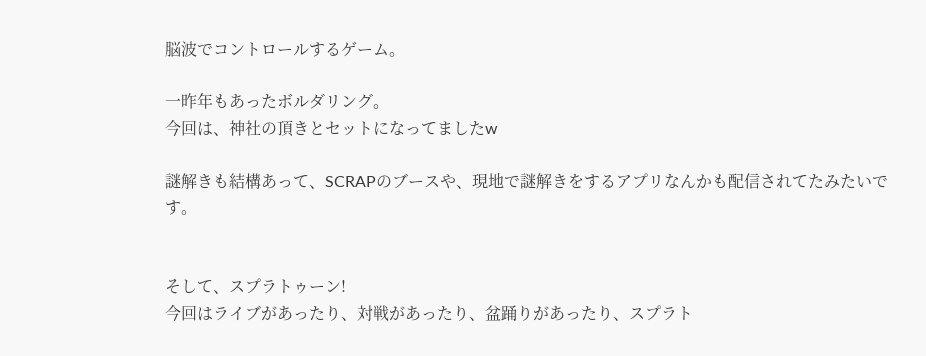脳波でコントロールするゲーム。

一昨年もあったボルダリング。
今回は、神社の頂きとセットになってましたw

謎解きも結構あって、SCRAPのブースや、現地で謎解きをするアプリなんかも配信されてたみたいです。


そして、スプラトゥーン!
今回はライブがあったり、対戦があったり、盆踊りがあったり、スプラト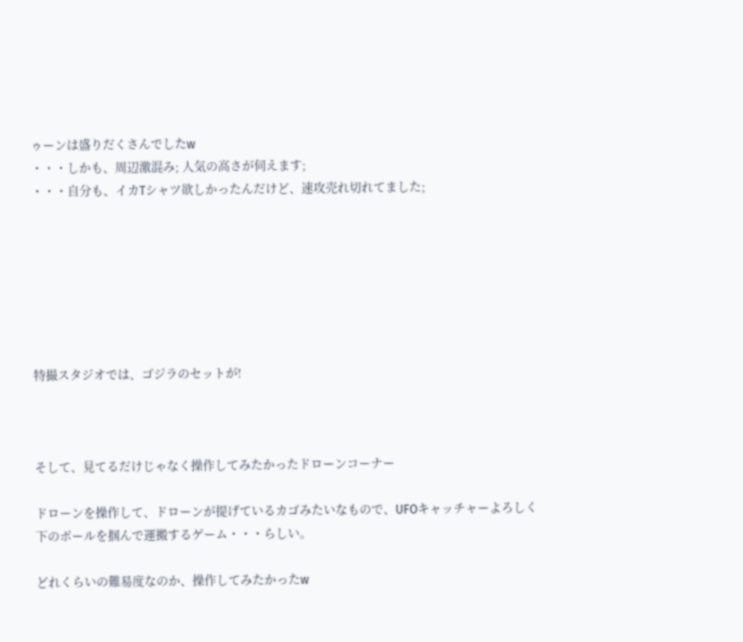ゥーンは盛りだくさんでしたw
・・・しかも、周辺激混み; 人気の高さが伺えます;
・・・自分も、イカTシャツ欲しかったんだけど、速攻売れ切れてました;







特撮スタジオでは、ゴジラのセットが!



そして、見てるだけじゃなく操作してみたかったドローンコーナー

ドローンを操作して、ドローンが提げているカゴみたいなもので、UFOキャッチャーよろしく下のボールを掴んで運搬するゲーム・・・らしい。

どれくらいの難易度なのか、操作してみたかったw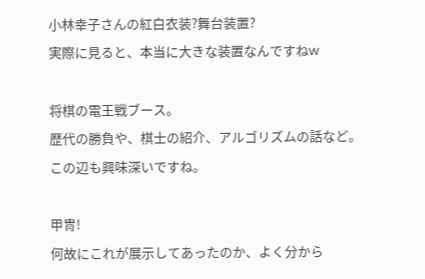小林幸子さんの紅白衣装?舞台装置?
実際に見ると、本当に大きな装置なんですねw

将棋の電王戦ブース。
歴代の勝負や、棋士の紹介、アルゴリズムの話など。
この辺も興味深いですね。

甲冑!
何故にこれが展示してあったのか、よく分から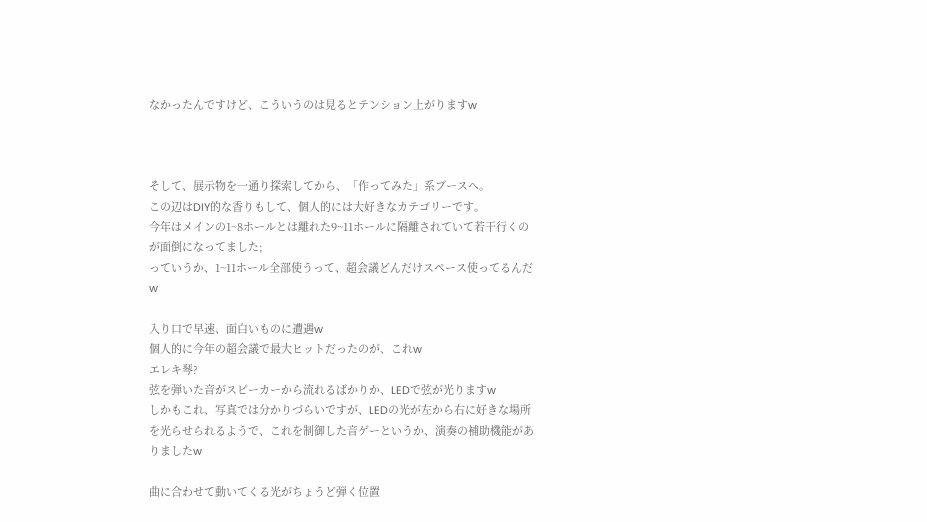なかったんですけど、こういうのは見るとテンション上がりますw



そして、展示物を一通り探索してから、「作ってみた」系ブースへ。
この辺はDIY的な香りもして、個人的には大好きなカテゴリーです。
今年はメインの1~8ホールとは離れた9~11ホールに隔離されていて若干行くのが面倒になってました;
っていうか、1~11ホール全部使うって、超会議どんだけスペース使ってるんだw

入り口で早速、面白いものに遭遇w
個人的に今年の超会議で最大ヒットだったのが、これw
エレキ琴?
弦を弾いた音がスピーカーから流れるばかりか、LEDで弦が光りますw
しかもこれ、写真では分かりづらいですが、LEDの光が左から右に好きな場所を光らせられるようで、これを制御した音ゲーというか、演奏の補助機能がありましたw

曲に合わせて動いてくる光がちょうど弾く位置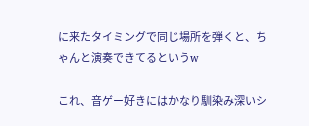に来たタイミングで同じ場所を弾くと、ちゃんと演奏できてるというw

これ、音ゲー好きにはかなり馴染み深いシ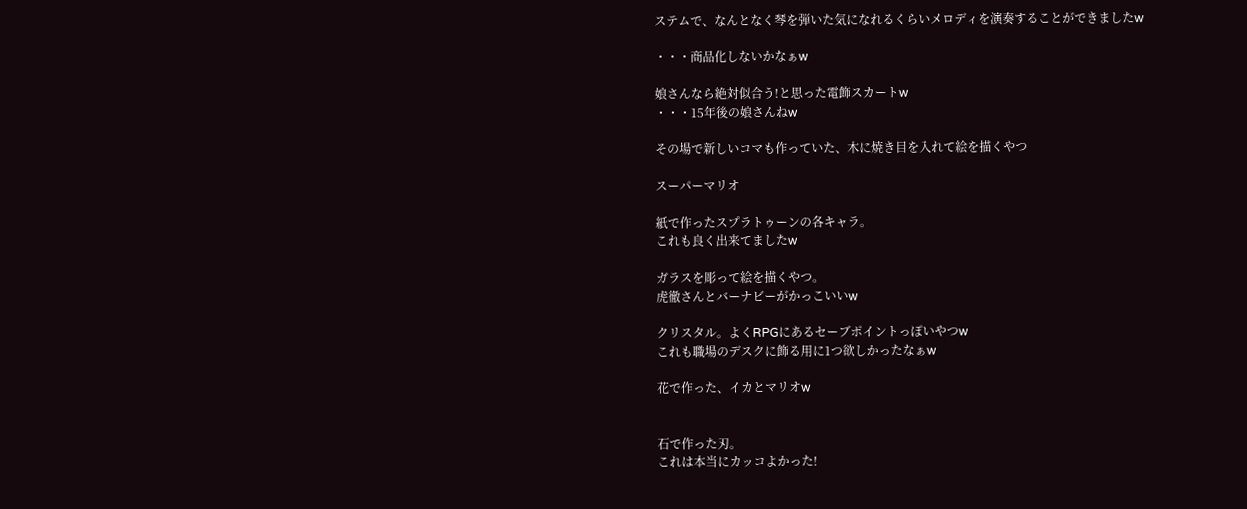ステムで、なんとなく琴を弾いた気になれるくらいメロディを演奏することができましたw

・・・商品化しないかなぁw

娘さんなら絶対似合う!と思った電飾スカートw
・・・15年後の娘さんねw

その場で新しいコマも作っていた、木に焼き目を入れて絵を描くやつ

スーパーマリオ

紙で作ったスプラトゥーンの各キャラ。
これも良く出来てましたw

ガラスを彫って絵を描くやつ。
虎徹さんとバーナビーがかっこいいw

クリスタル。よくRPGにあるセーブポイントっぽいやつw
これも職場のデスクに飾る用に1つ欲しかったなぁw

花で作った、イカとマリオw


石で作った刃。
これは本当にカッコよかった!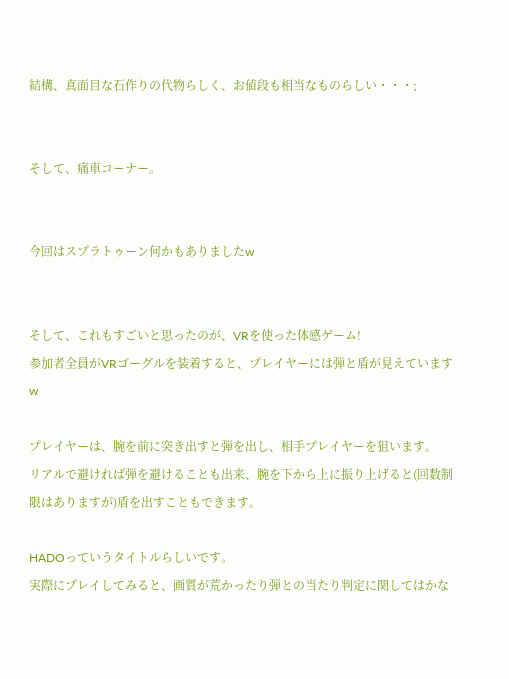結構、真面目な石作りの代物らしく、お値段も相当なものらしい・・・;


そして、痛車コーナー。


今回はスプラトゥーン何かもありましたw


そして、これもすごいと思ったのが、VRを使った体感ゲーム!
参加者全員がVRゴーグルを装着すると、プレイヤーには弾と盾が見えていますw

プレイヤーは、腕を前に突き出すと弾を出し、相手プレイヤーを狙います。
リアルで避ければ弾を避けることも出来、腕を下から上に振り上げると(回数制限はありますが)盾を出すこともできます。

HADOっていうタイトルらしいです。
実際にプレイしてみると、画質が荒かったり弾との当たり判定に関してはかな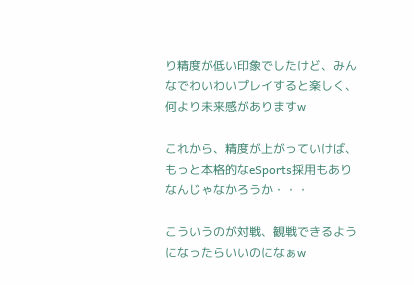り精度が低い印象でしたけど、みんなでわいわいプレイすると楽しく、何より未来感がありますw

これから、精度が上がっていけば、もっと本格的なeSports採用もありなんじゃなかろうか・・・

こういうのが対戦、観戦できるようになったらいいのになぁw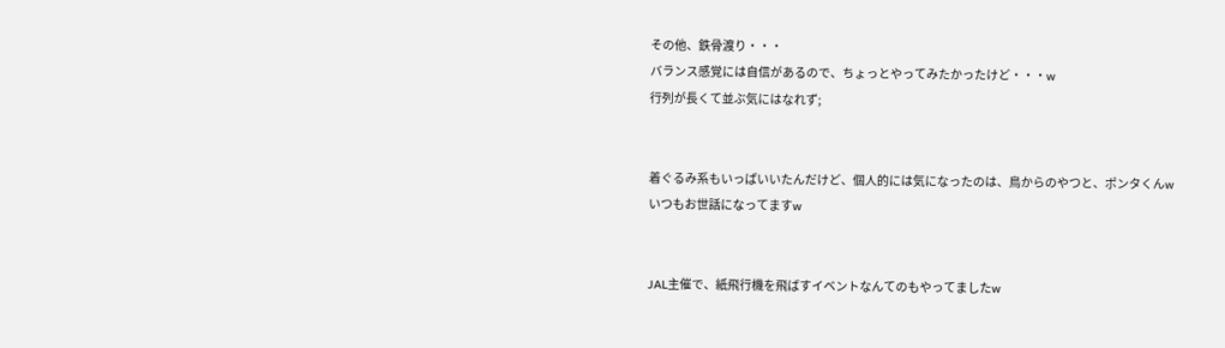その他、鉄骨渡り・・・
バランス感覚には自信があるので、ちょっとやってみたかったけど・・・w
行列が長くて並ぶ気にはなれず;


着ぐるみ系もいっぱいいたんだけど、個人的には気になったのは、鳥からのやつと、ポンタくんw
いつもお世話になってますw


JAL主催で、紙飛行機を飛ばすイベントなんてのもやってましたw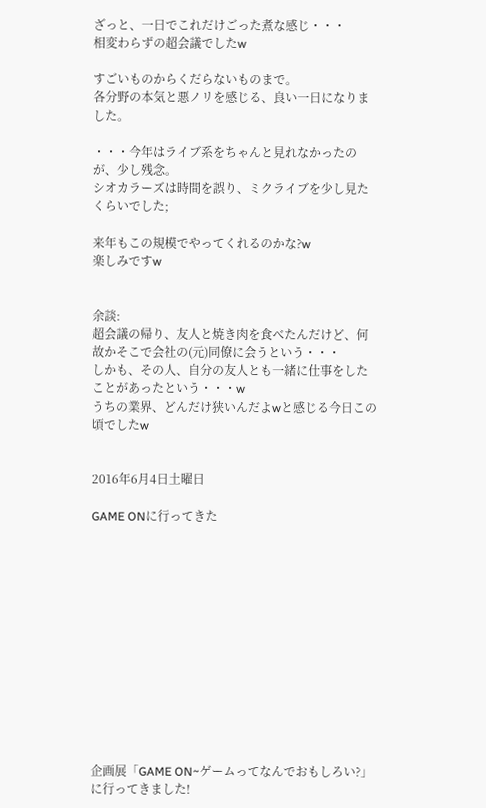ざっと、一日でこれだけごった煮な感じ・・・
相変わらずの超会議でしたw

すごいものからくだらないものまで。
各分野の本気と悪ノリを感じる、良い一日になりました。

・・・今年はライブ系をちゃんと見れなかったのが、少し残念。
シオカラーズは時間を誤り、ミクライブを少し見たくらいでした;

来年もこの規模でやってくれるのかな?w
楽しみですw


余談:
超会議の帰り、友人と焼き肉を食べたんだけど、何故かそこで会社の(元)同僚に会うという・・・
しかも、その人、自分の友人とも一緒に仕事をしたことがあったという・・・w
うちの業界、どんだけ狭いんだよwと感じる今日この頃でしたw


2016年6月4日土曜日

GAME ONに行ってきた













企画展「GAME ON~ゲームってなんでおもしろい?」に行ってきました!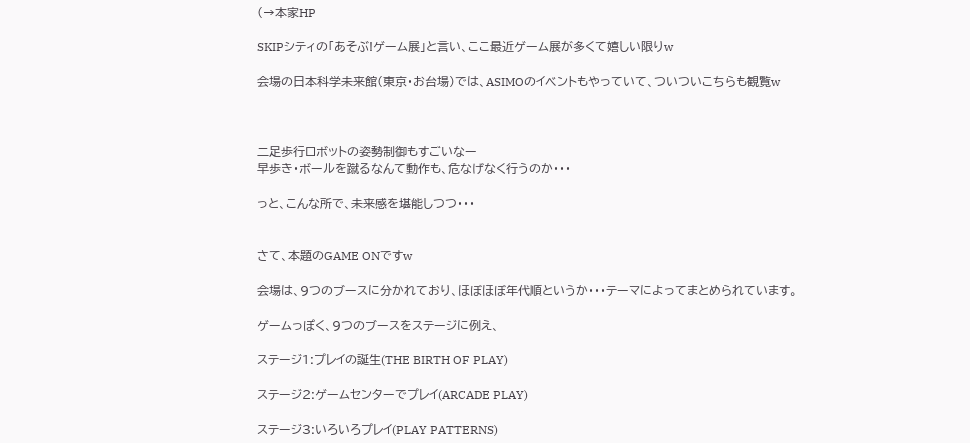(→本家HP

SKIPシティの「あそぶ!ゲーム展」と言い、ここ最近ゲーム展が多くて嬉しい限りw

会場の日本科学未来館(東京・お台場)では、ASIMOのイベントもやっていて、ついついこちらも観覧w



二足歩行ロボットの姿勢制御もすごいなー
早歩き・ボールを蹴るなんて動作も、危なげなく行うのか・・・

っと、こんな所で、未来感を堪能しつつ・・・


さて、本題のGAME ONですw

会場は、9つのブースに分かれており、ほぼほぼ年代順というか・・・テーマによってまとめられています。

ゲームっぽく、9つのブースをステージに例え、

ステージ1:プレイの誕生(THE BIRTH OF PLAY)

ステージ2:ゲームセンターでプレイ(ARCADE PLAY)

ステージ3:いろいろプレイ(PLAY PATTERNS)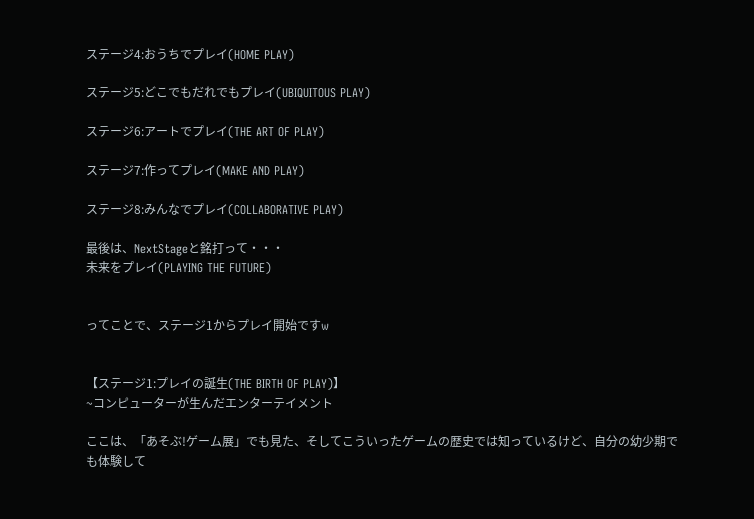ステージ4:おうちでプレイ(HOME PLAY)

ステージ5:どこでもだれでもプレイ(UBIQUITOUS PLAY)

ステージ6:アートでプレイ(THE ART OF PLAY)

ステージ7:作ってプレイ(MAKE AND PLAY)

ステージ8:みんなでプレイ(COLLABORATIVE PLAY)

最後は、NextStageと銘打って・・・
未来をプレイ(PLAYING THE FUTURE)


ってことで、ステージ1からプレイ開始ですw


【ステージ1:プレイの誕生(THE BIRTH OF PLAY)】
~コンピューターが生んだエンターテイメント

ここは、「あそぶ!ゲーム展」でも見た、そしてこういったゲームの歴史では知っているけど、自分の幼少期でも体験して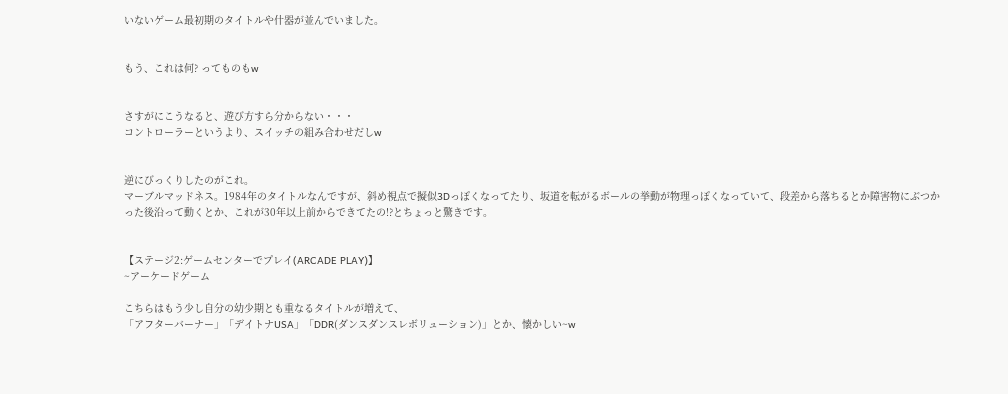いないゲーム最初期のタイトルや什器が並んでいました。


もう、これは何? ってものもw


さすがにこうなると、遊び方すら分からない・・・
コントローラーというより、スイッチの組み合わせだしw


逆にびっくりしたのがこれ。
マーブルマッドネス。1984年のタイトルなんですが、斜め視点で擬似3Dっぽくなってたり、坂道を転がるボールの挙動が物理っぽくなっていて、段差から落ちるとか障害物にぶつかった後沿って動くとか、これが30年以上前からできてたの!?とちょっと驚きです。


【ステージ2:ゲームセンターでプレイ(ARCADE PLAY)】
~アーケードゲーム

こちらはもう少し自分の幼少期とも重なるタイトルが増えて、
「アフターバーナー」「デイトナUSA」「DDR(ダンスダンスレボリューション)」とか、懐かしい~w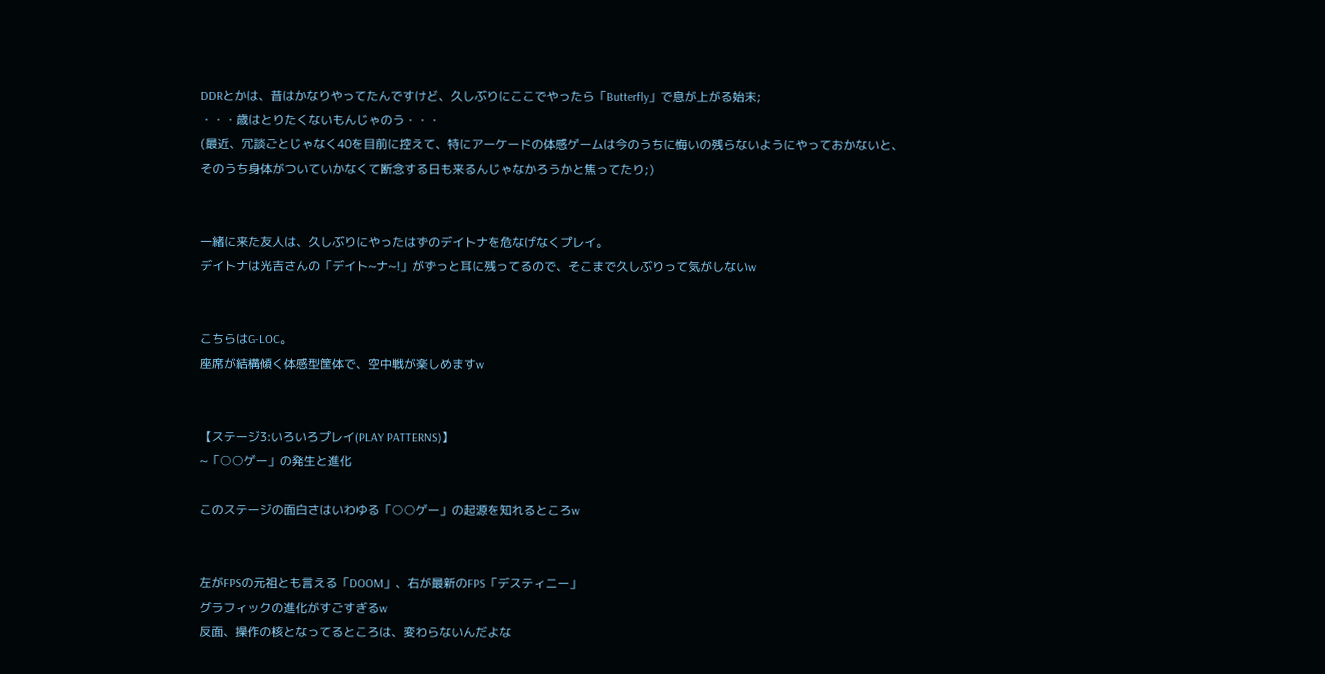DDRとかは、昔はかなりやってたんですけど、久しぶりにここでやったら「Butterfly」で息が上がる始末;
・・・歳はとりたくないもんじゃのう・・・
(最近、冗談ごとじゃなく40を目前に控えて、特にアーケードの体感ゲームは今のうちに悔いの残らないようにやっておかないと、そのうち身体がついていかなくて断念する日も来るんじゃなかろうかと焦ってたり;)


一緒に来た友人は、久しぶりにやったはずのデイトナを危なげなくプレイ。
デイトナは光吉さんの「デイト~ナ~!」がずっと耳に残ってるので、そこまで久しぶりって気がしないw


こちらはG-LOC。
座席が結構傾く体感型筐体で、空中戦が楽しめますw


【ステージ3:いろいろプレイ(PLAY PATTERNS)】
~「○○ゲー」の発生と進化

このステージの面白さはいわゆる「○○ゲー」の起源を知れるところw


左がFPSの元祖とも言える「DOOM」、右が最新のFPS「デスティニー」
グラフィックの進化がすごすぎるw
反面、操作の核となってるところは、変わらないんだよな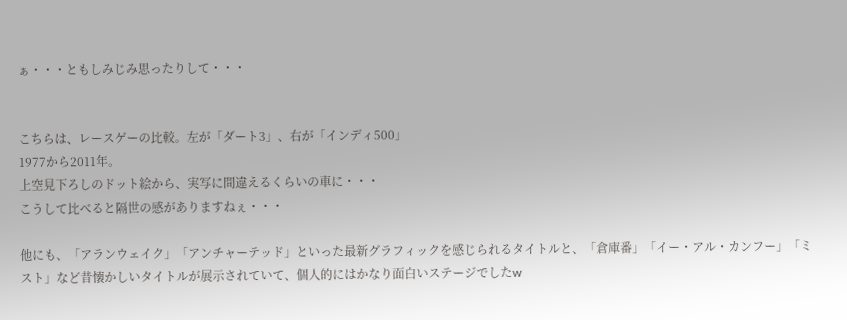ぁ・・・ともしみじみ思ったりして・・・


こちらは、レースゲーの比較。左が「ダート3」、右が「インディ500」
1977から2011年。
上空見下ろしのドット絵から、実写に間違えるくらいの車に・・・
こうして比べると隔世の感がありますねぇ・・・

他にも、「アランウェイク」「アンチャーテッド」といった最新グラフィックを感じられるタイトルと、「倉庫番」「イー・アル・カンフー」「ミスト」など昔懐かしいタイトルが展示されていて、個人的にはかなり面白いステージでしたw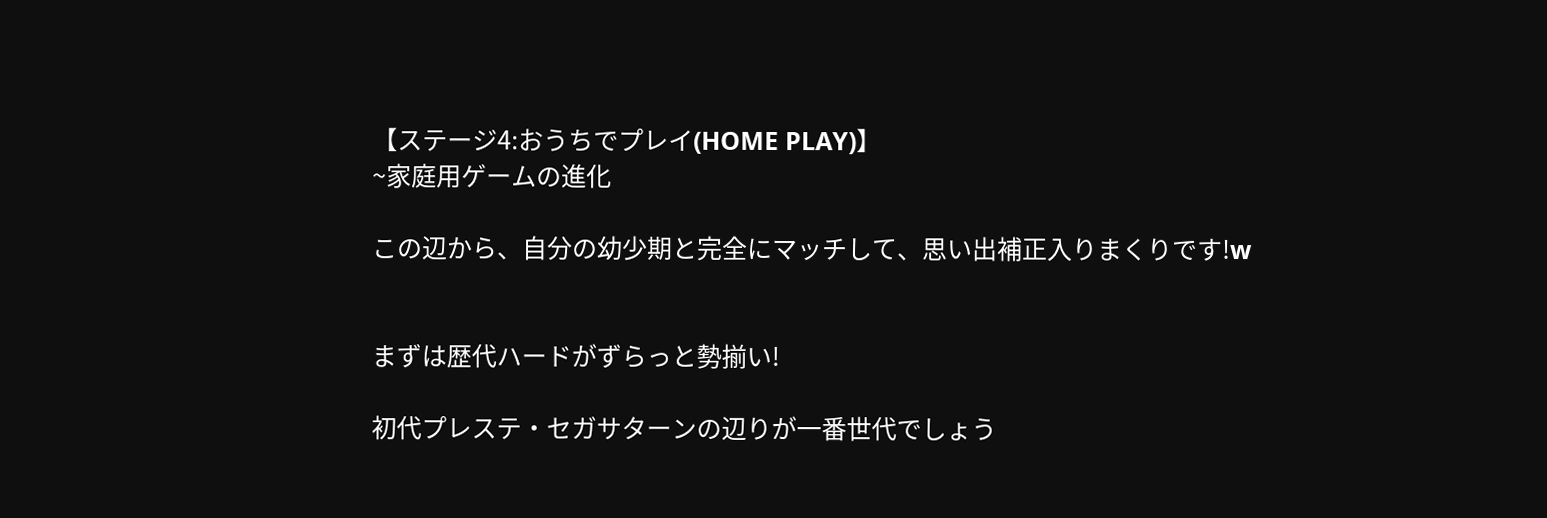【ステージ4:おうちでプレイ(HOME PLAY)】
~家庭用ゲームの進化

この辺から、自分の幼少期と完全にマッチして、思い出補正入りまくりです!w


まずは歴代ハードがずらっと勢揃い!

初代プレステ・セガサターンの辺りが一番世代でしょう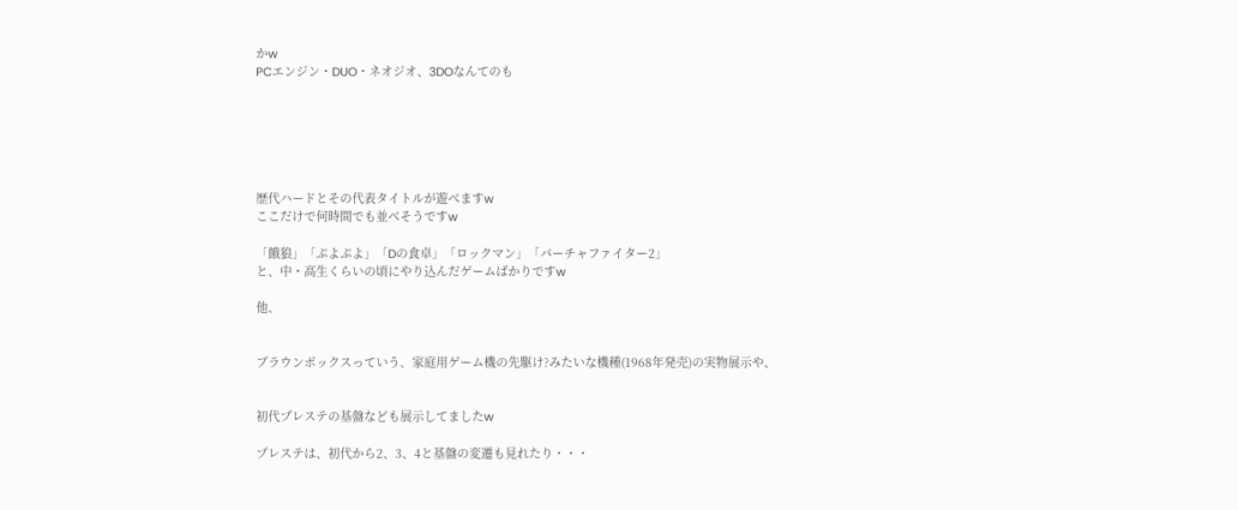かw
PCエンジン・DUO・ネオジオ、3DOなんてのも






歴代ハードとその代表タイトルが遊べますw
ここだけで何時間でも並べそうですw

「餓狼」「ぷよぷよ」「Dの食卓」「ロックマン」「バーチャファイター2」
と、中・高生くらいの頃にやり込んだゲームばかりですw

他、


ブラウンボックスっていう、家庭用ゲーム機の先駆け?みたいな機種(1968年発売)の実物展示や、


初代プレステの基盤なども展示してましたw

プレステは、初代から2、3、4と基盤の変遷も見れたり・・・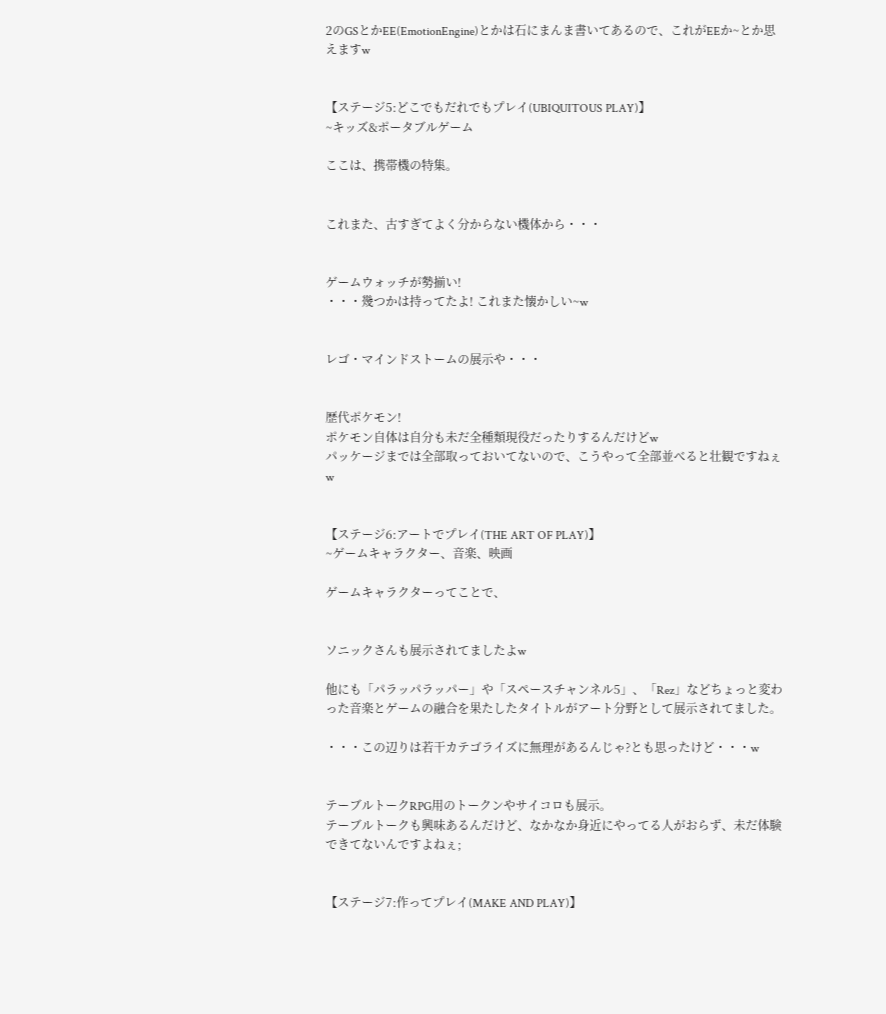2のGSとかEE(EmotionEngine)とかは石にまんま書いてあるので、これがEEか~とか思えますw


【ステージ5:どこでもだれでもプレイ(UBIQUITOUS PLAY)】
~キッズ&ポータブルゲーム

ここは、携帯機の特集。


これまた、古すぎてよく分からない機体から・・・


ゲームウォッチが勢揃い!
・・・幾つかは持ってたよ! これまた懐かしい~w


レゴ・マインドストームの展示や・・・


歴代ポケモン!
ポケモン自体は自分も未だ全種類現役だったりするんだけどw
パッケージまでは全部取っておいてないので、こうやって全部並べると壮観ですねぇw


【ステージ6:アートでプレイ(THE ART OF PLAY)】
~ゲームキャラクター、音楽、映画

ゲームキャラクターってことで、


ソニックさんも展示されてましたよw

他にも「パラッパラッパー」や「スペースチャンネル5」、「Rez」などちょっと変わった音楽とゲームの融合を果たしたタイトルがアート分野として展示されてました。

・・・この辺りは若干カテゴライズに無理があるんじゃ?とも思ったけど・・・w


テーブルトークRPG用のトークンやサイコロも展示。
テーブルトークも興味あるんだけど、なかなか身近にやってる人がおらず、未だ体験できてないんですよねぇ;


【ステージ7:作ってプレイ(MAKE AND PLAY)】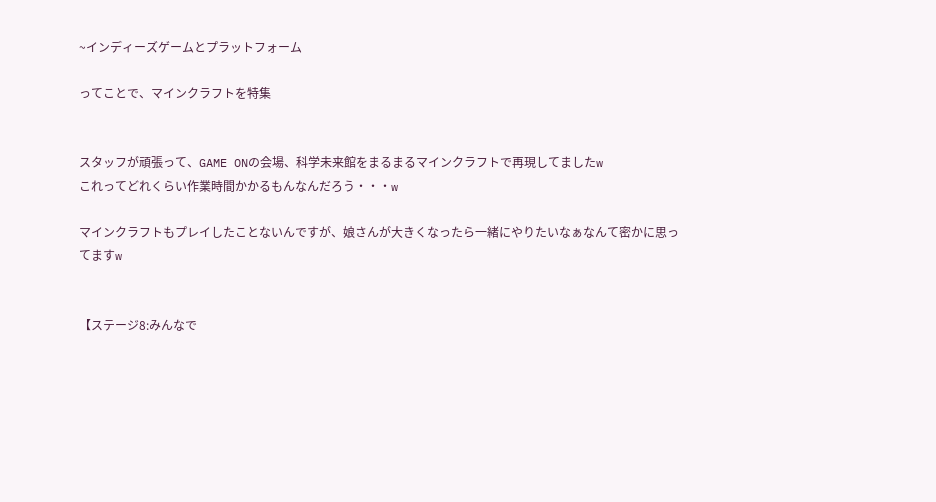~インディーズゲームとプラットフォーム

ってことで、マインクラフトを特集


スタッフが頑張って、GAME ONの会場、科学未来館をまるまるマインクラフトで再現してましたw
これってどれくらい作業時間かかるもんなんだろう・・・w

マインクラフトもプレイしたことないんですが、娘さんが大きくなったら一緒にやりたいなぁなんて密かに思ってますw


【ステージ8:みんなで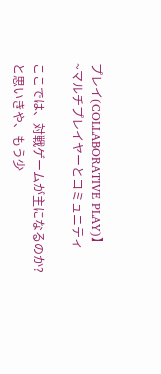プレイ(COLLABORATIVE PLAY)】
~マルチプレイヤーとコミュニティ

ここでは、対戦ゲームが主になるのか?
と思いきや、もう少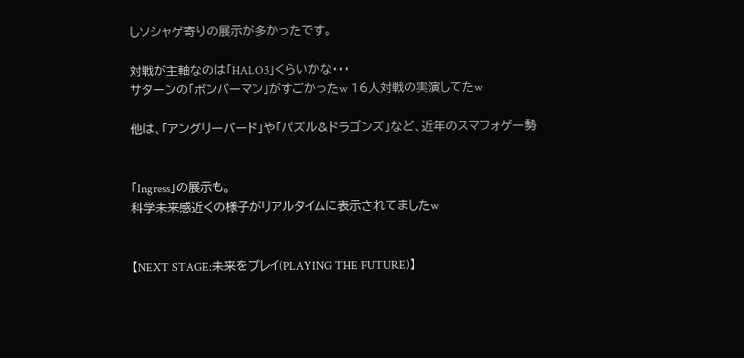しソシャゲ寄りの展示が多かったです。

対戦が主軸なのは「HALO3」くらいかな・・・
サターンの「ボンバーマン」がすごかったw 16人対戦の実演してたw

他は、「アングリーバード」や「パズル&ドラゴンズ」など、近年のスマフォゲー勢


「Ingress」の展示も。
科学未来感近くの様子がリアルタイムに表示されてましたw


【NEXT STAGE:未来をプレイ(PLAYING THE FUTURE)】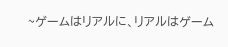~ゲームはリアルに、リアルはゲーム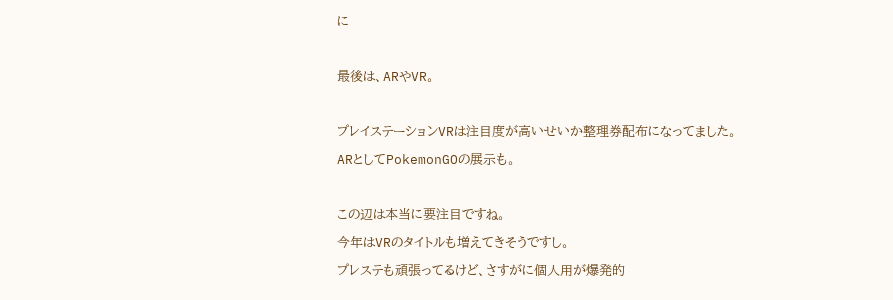に

最後は、ARやVR。

プレイステーションVRは注目度が高いせいか整理券配布になってました。
ARとしてPokemonGOの展示も。

この辺は本当に要注目ですね。
今年はVRのタイトルも増えてきそうですし。
プレステも頑張ってるけど、さすがに個人用が爆発的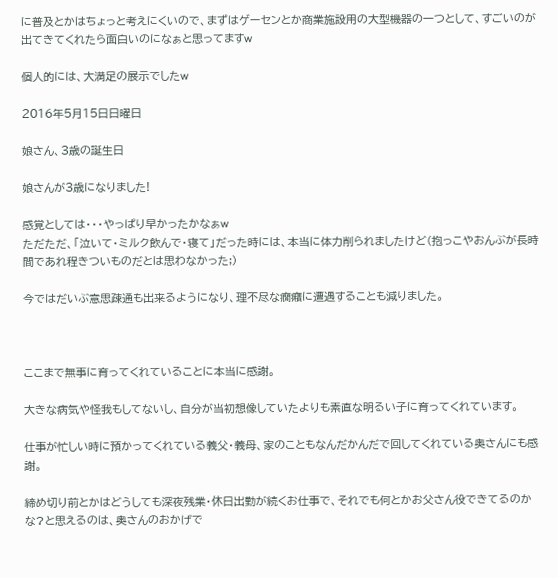に普及とかはちょっと考えにくいので、まずはゲーセンとか商業施設用の大型機器の一つとして、すごいのが出てきてくれたら面白いのになぁと思ってますw

個人的には、大満足の展示でしたw

2016年5月15日日曜日

娘さん、3歳の誕生日

娘さんが3歳になりました!

感覚としては・・・やっぱり早かったかなぁw
ただただ、「泣いて・ミルク飲んで・寝て」だった時には、本当に体力削られましたけど(抱っこやおんぶが長時間であれ程きついものだとは思わなかった;)

今ではだいぶ意思疎通も出来るようになり、理不尽な癇癪に遭遇することも減りました。



ここまで無事に育ってくれていることに本当に感謝。

大きな病気や怪我もしてないし、自分が当初想像していたよりも素直な明るい子に育ってくれています。

仕事が忙しい時に預かってくれている義父・義母、家のこともなんだかんだで回してくれている奥さんにも感謝。

締め切り前とかはどうしても深夜残業・休日出勤が続くお仕事で、それでも何とかお父さん役できてるのかな?と思えるのは、奥さんのおかげで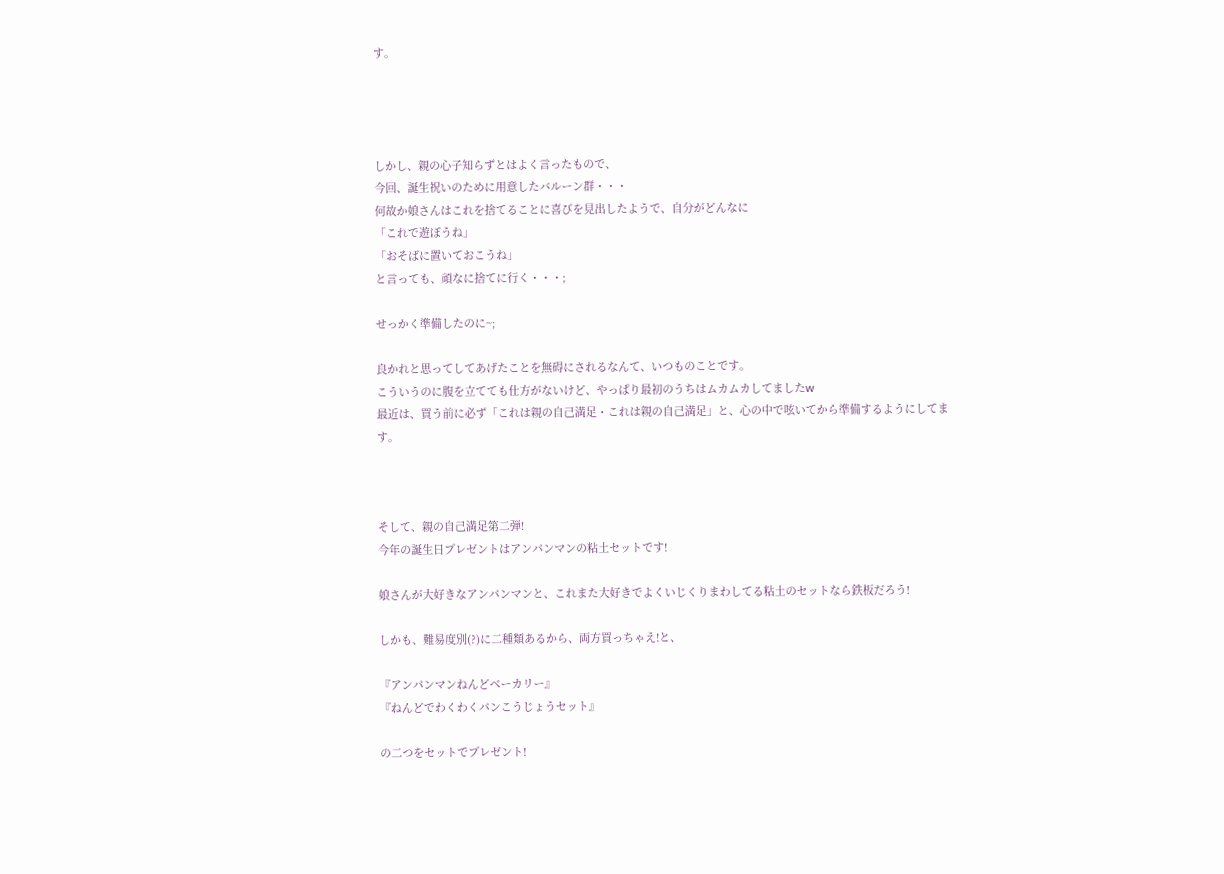す。




しかし、親の心子知らずとはよく言ったもので、
今回、誕生祝いのために用意したバルーン群・・・
何故か娘さんはこれを捨てることに喜びを見出したようで、自分がどんなに
「これで遊ぼうね」
「おそばに置いておこうね」
と言っても、頑なに捨てに行く・・・;

せっかく準備したのに~;

良かれと思ってしてあげたことを無碍にされるなんて、いつものことです。
こういうのに腹を立てても仕方がないけど、やっぱり最初のうちはムカムカしてましたw
最近は、買う前に必ず「これは親の自己満足・これは親の自己満足」と、心の中で呟いてから準備するようにしてます。



そして、親の自己満足第二弾!
今年の誕生日プレゼントはアンパンマンの粘土セットです!

娘さんが大好きなアンパンマンと、これまた大好きでよくいじくりまわしてる粘土のセットなら鉄板だろう!

しかも、難易度別(?)に二種類あるから、両方買っちゃえ!と、

『アンパンマンねんどベーカリー』
『ねんどでわくわくパンこうじょうセット』

の二つをセットでプレゼント!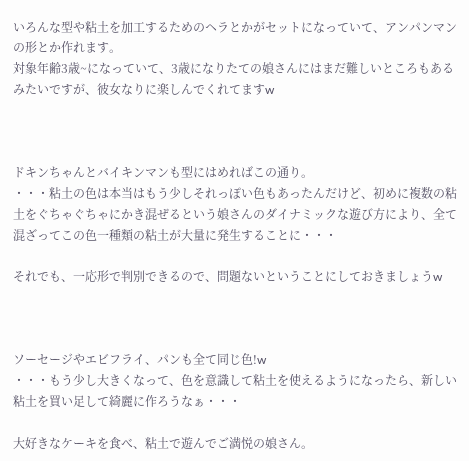いろんな型や粘土を加工するためのヘラとかがセットになっていて、アンパンマンの形とか作れます。
対象年齢3歳~になっていて、3歳になりたての娘さんにはまだ難しいところもあるみたいですが、彼女なりに楽しんでくれてますw



ドキンちゃんとバイキンマンも型にはめればこの通り。
・・・粘土の色は本当はもう少しそれっぽい色もあったんだけど、初めに複数の粘土をぐちゃぐちゃにかき混ぜるという娘さんのダイナミックな遊び方により、全て混ざってこの色一種類の粘土が大量に発生することに・・・

それでも、一応形で判別できるので、問題ないということにしておきましょうw



ソーセージやエビフライ、パンも全て同じ色!w
・・・もう少し大きくなって、色を意識して粘土を使えるようになったら、新しい粘土を買い足して綺麗に作ろうなぁ・・・

大好きなケーキを食べ、粘土で遊んでご満悦の娘さん。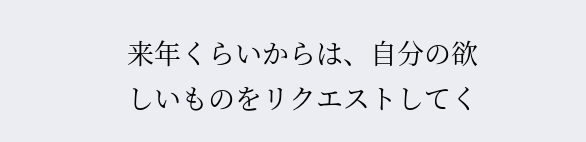来年くらいからは、自分の欲しいものをリクエストしてく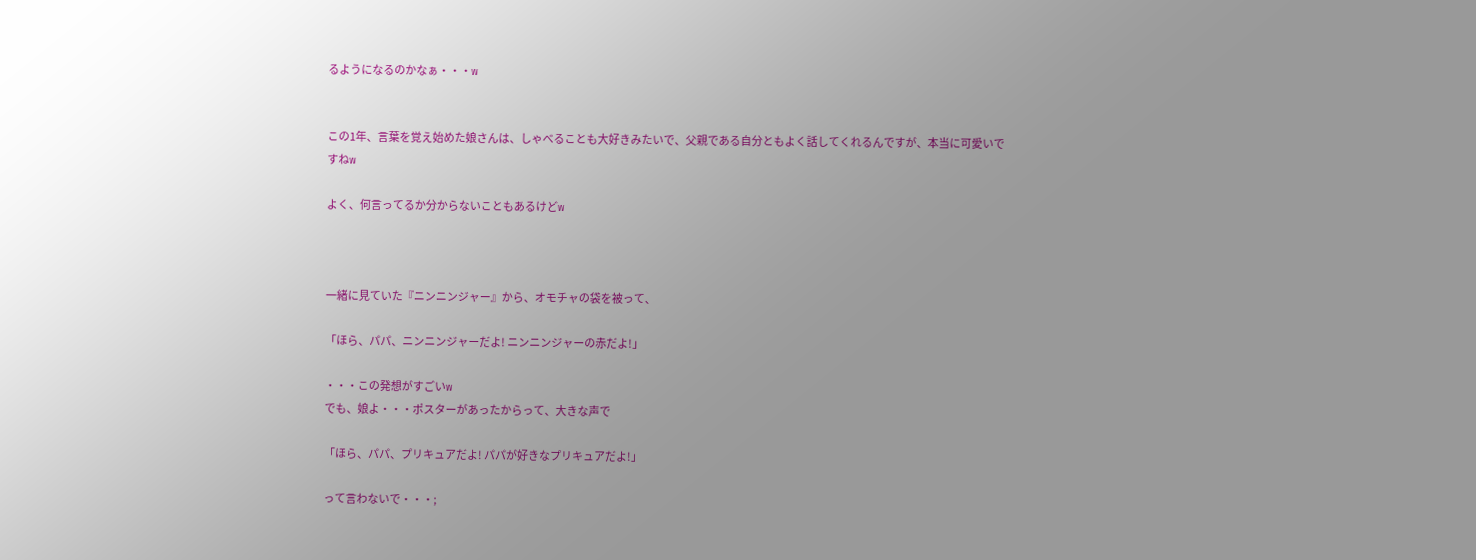るようになるのかなぁ・・・w


この1年、言葉を覚え始めた娘さんは、しゃべることも大好きみたいで、父親である自分ともよく話してくれるんですが、本当に可愛いですねw

よく、何言ってるか分からないこともあるけどw



一緒に見ていた『ニンニンジャー』から、オモチャの袋を被って、

「ほら、パパ、ニンニンジャーだよ! ニンニンジャーの赤だよ!」

・・・この発想がすごいw
でも、娘よ・・・ポスターがあったからって、大きな声で

「ほら、パパ、プリキュアだよ! パパが好きなプリキュアだよ!」

って言わないで・・・;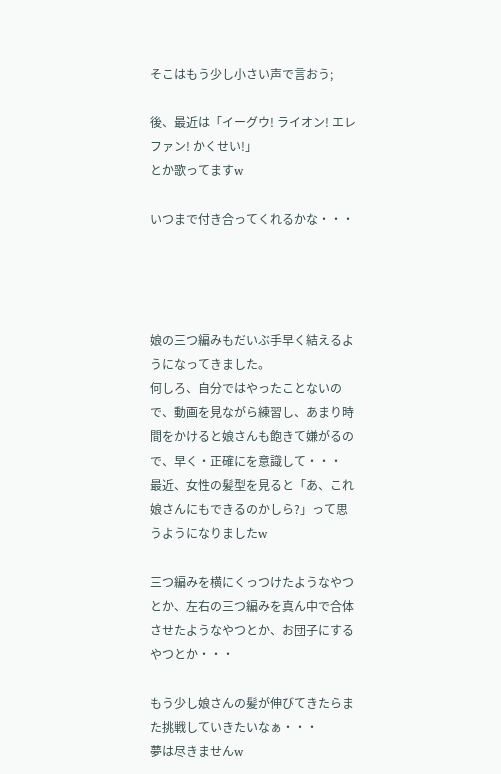そこはもう少し小さい声で言おう;

後、最近は「イーグウ! ライオン! エレファン! かくせい!」
とか歌ってますw

いつまで付き合ってくれるかな・・・




娘の三つ編みもだいぶ手早く結えるようになってきました。
何しろ、自分ではやったことないので、動画を見ながら練習し、あまり時間をかけると娘さんも飽きて嫌がるので、早く・正確にを意識して・・・
最近、女性の髪型を見ると「あ、これ娘さんにもできるのかしら?」って思うようになりましたw

三つ編みを横にくっつけたようなやつとか、左右の三つ編みを真ん中で合体させたようなやつとか、お団子にするやつとか・・・

もう少し娘さんの髪が伸びてきたらまた挑戦していきたいなぁ・・・
夢は尽きませんw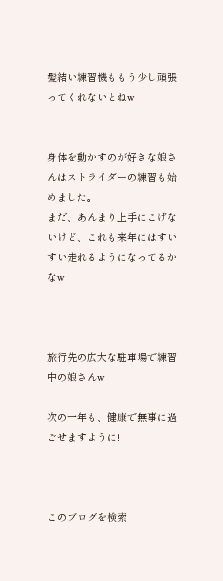髪結い練習機ももう少し頑張ってくれないとねw


身体を動かすのが好きな娘さんはストライダーの練習も始めました。
まだ、あんまり上手にこげないけど、これも来年にはすいすい走れるようになってるかなw



旅行先の広大な駐車場で練習中の娘さんw

次の一年も、健康で無事に過ごせますように!



このブログを検索